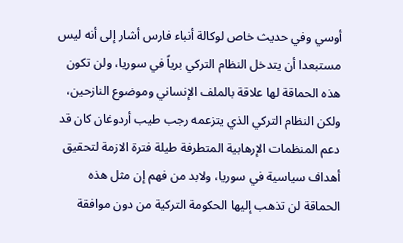أوسي وفي حديث خاص لوكالة أنباء فارس أشار إلى أنه ليس مستبعدا أن يتدخل النظام التركي برياً في سوريا، ولن تكون هذه الحماقة لها علاقة بالملف الإنساني وموضوع النازحين، ولكن النظام التركي الذي يتزعمه رجب طيب أردوغان كان قد دعم المنظمات الإرهابية المتطرفة طيلة فترة الازمة لتحقيق أهداف سياسية في سوريا، ولابد من فهم إن مثل هذه الحماقة لن تذهب إليها الحكومة التركية من دون موافقة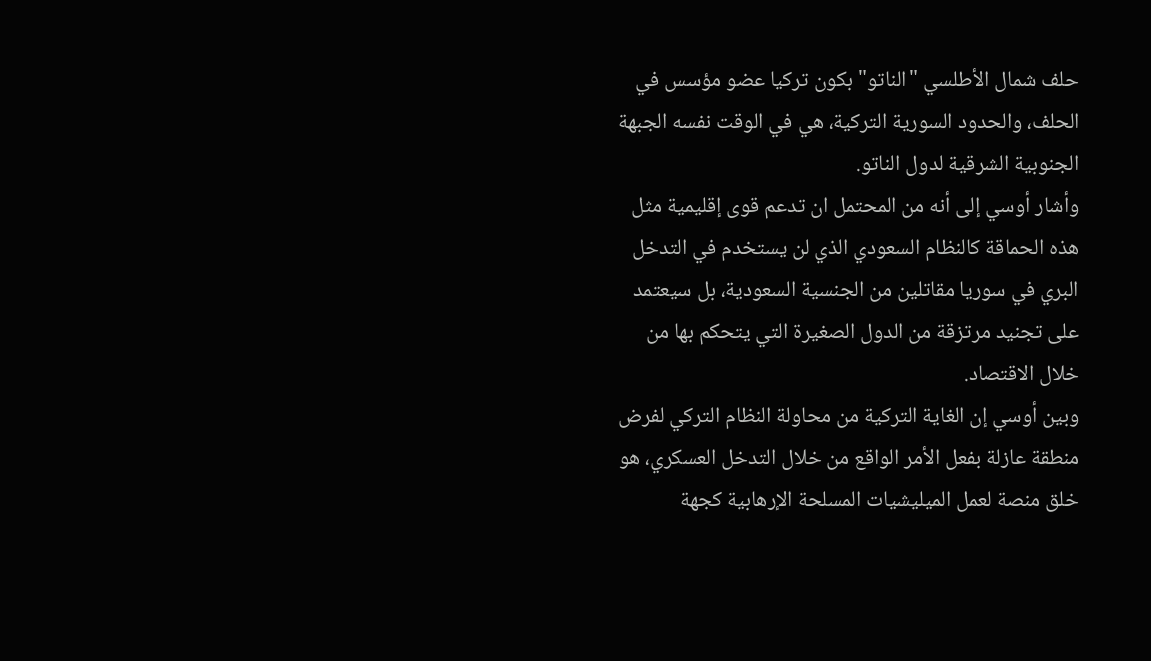حلف شمال الأطلسي "الناتو" بكون تركيا عضو مؤسس في الحلف، والحدود السورية التركية، هي في الوقت نفسه الجبهة الجنوبية الشرقية لدول الناتو.
وأشار أوسي إلى أنه من المحتمل ان تدعم قوى إقليمية مثل هذه الحماقة كالنظام السعودي الذي لن يستخدم في التدخل البري في سوريا مقاتلين من الجنسية السعودية، بل سيعتمد على تجنيد مرتزقة من الدول الصغيرة التي يتحكم بها من خلال الاقتصاد.
وبين أوسي إن الغاية التركية من محاولة النظام التركي لفرض منطقة عازلة بفعل الأمر الواقع من خلال التدخل العسكري، هو خلق منصة لعمل الميليشيات المسلحة الإرهابية كجهة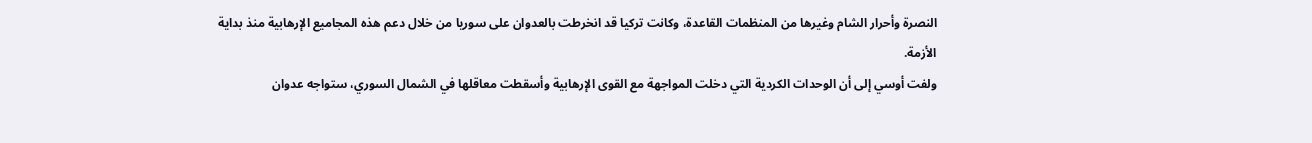النصرة وأحرار الشام وغيرها من المنظمات القاعدة، وكانت تركيا قد انخرطت بالعدوان على سوريا من خلال دعم هذه المجاميع الإرهابية منذ بداية الأزمة.
ولفت أوسي إلى أن الوحدات الكردية التي دخلت المواجهة مع القوى الإرهابية وأسقطت معاقلها في الشمال السوري، ستواجه عدوان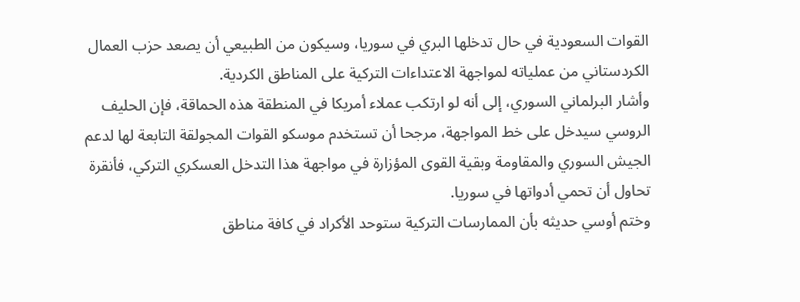القوات السعودية في حال تدخلها البري في سوريا، وسيكون من الطبيعي أن يصعد حزب العمال الكردستاني من عملياته لمواجهة الاعتداءات التركية على المناطق الكردية.
وأشار البرلماني السوري، إلى أنه لو ارتكب عملاء أمريكا في المنطقة هذه الحماقة، فإن الحليف الروسي سيدخل على خط المواجهة، مرجحا أن تستخدم موسكو القوات المجولقة التابعة لها لدعم الجيش السوري والمقاومة وبقية القوى المؤزارة في مواجهة هذا التدخل العسكري التركي، فأنقرة تحاول أن تحمي أدواتها في سوريا.
وختم أوسي حديثه بأن الممارسات التركية ستوحد الأكراد في كافة مناطق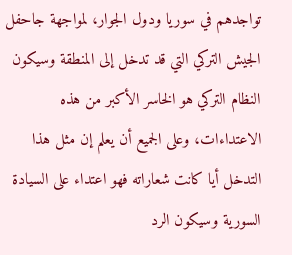تواجدهم في سوريا ودول الجوار، لمواجهة جاحفل الجيش التركي التي قد تدخل إلى المنطقة وسيكون النظام التركي هو الخاسر الأكبر من هذه الاعتداءات، وعلى الجميع أن يعلم إن مثل هذا التدخل أيا كانت شعاراته فهو اعتداء على السيادة السورية وسيكون الرد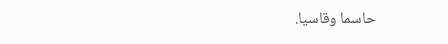حاسما وقاسيا.